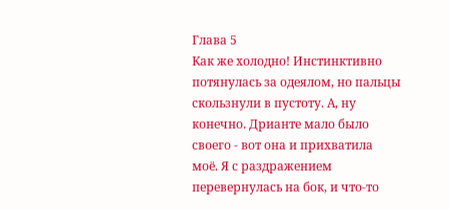Глава 5
Как же холодно! Инстинктивно потянулась за одеялом, но пальцы скользнули в пустоту. А, ну конечно. Дрианте мало было своего - вот она и прихватила моё. Я с раздражением перевернулась на бок, и что-то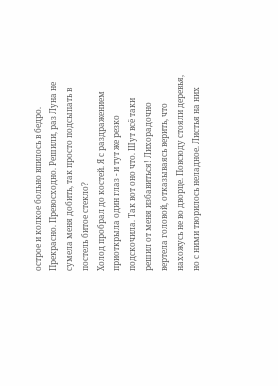острое и колкое больно впилось в бедро. Прекрасно. Превосходно. Решили, раз Луна не сумела меня добить, так просто подсыпать в постель битое стекло?
Холод пробрал до костей. Я с раздражением приоткрыла один глаз - и тут же резко подскочила. Так вот оно что. Шут всё таки решил от меня избавиться! Лихорадочно вертела головой, отказываясь верить, что нахожусь не во дворце. Повсюду стояли деревья, но с ними творилось неладное. Листья на них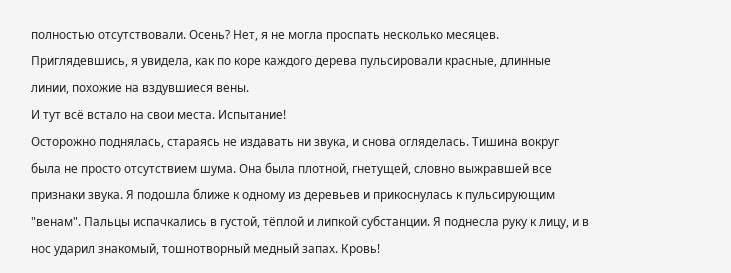полностью отсутствовали. Осень? Нет, я не могла проспать несколько месяцев. Приглядевшись, я увидела, как по коре каждого дерева пульсировали красные, длинные линии, похожие на вздувшиеся вены.
И тут всё встало на свои места. Испытание!
Осторожно поднялась, стараясь не издавать ни звука, и снова огляделась. Тишина вокруг была не просто отсутствием шума. Она была плотной, гнетущей, словно выжравшей все признаки звука. Я подошла ближе к одному из деревьев и прикоснулась к пульсирующим "венам". Пальцы испачкались в густой, тёплой и липкой субстанции. Я поднесла руку к лицу, и в нос ударил знакомый, тошнотворный медный запах. Кровь!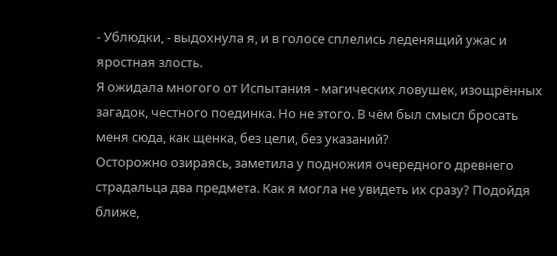- Ублюдки, - выдохнула я, и в голосе сплелись леденящий ужас и яростная злость.
Я ожидала многого от Испытания - магических ловушек, изощрённых загадок, честного поединка. Но не этого. В чём был смысл бросать меня сюда, как щенка, без цели, без указаний?
Осторожно озираясь, заметила у подножия очередного древнего страдальца два предмета. Как я могла не увидеть их сразу? Подойдя ближе,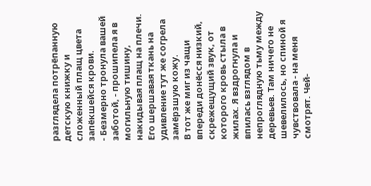разглядела потрёпанную детскую книжку и сложенный плащ цвета запёкшейся крови.
- Безмерно тронула вашей заботой, - прошипела я в могильную тишину, накидывая плащ на плечи. Его шершавая ткань на удивление тут же согрела замёрзшую кожу.
В тот же миг из чащи впереди донёсся низкий, скрежещущий звук, от которого кровь стыла в жилах. Я вздрогнула и впилась взглядом в непроглядную тьму между деревьев. Там ничего не шевелилось, но спиной я чувствовала - на меня смотрят. Чей-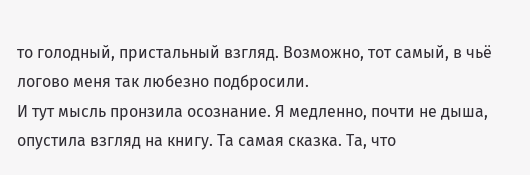то голодный, пристальный взгляд. Возможно, тот самый, в чьё логово меня так любезно подбросили.
И тут мысль пронзила осознание. Я медленно, почти не дыша, опустила взгляд на книгу. Та самая сказка. Та, что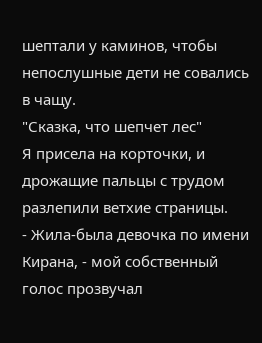шептали у каминов, чтобы непослушные дети не совались в чащу.
"Сказка, что шепчет лес"
Я присела на корточки, и дрожащие пальцы с трудом разлепили ветхие страницы.
- Жила-была девочка по имени Кирана, - мой собственный голос прозвучал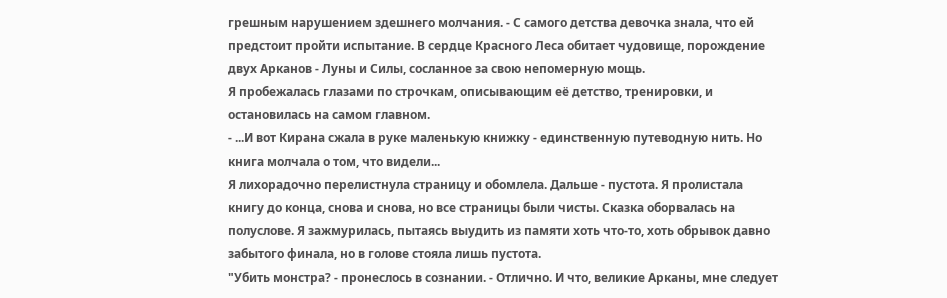грешным нарушением здешнего молчания. - С самого детства девочка знала, что ей предстоит пройти испытание. В сердце Красного Леса обитает чудовище, порождение двух Арканов - Луны и Силы, сосланное за свою непомерную мощь.
Я пробежалась глазами по строчкам, описывающим её детство, тренировки, и остановилась на самом главном.
- ...И вот Кирана сжала в руке маленькую книжку - единственную путеводную нить. Но книга молчала о том, что видели...
Я лихорадочно перелистнула страницу и обомлела. Дальше - пустота. Я пролистала книгу до конца, снова и снова, но все страницы были чисты. Сказка оборвалась на полуслове. Я зажмурилась, пытаясь выудить из памяти хоть что-то, хоть обрывок давно забытого финала, но в голове стояла лишь пустота.
"Убить монстра? - пронеслось в сознании. - Отлично. И что, великие Арканы, мне следует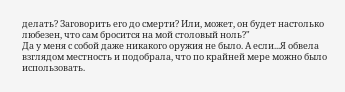делать? Заговорить его до смерти? Или, может, он будет настолько любезен, что сам бросится на мой столовый ноль?"
Да у меня с собой даже никакого оружия не было. А если...Я обвела взглядом местность и подобрала, что по крайней мере можно было использовать.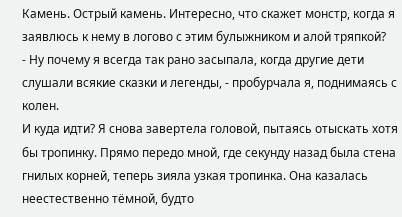Камень. Острый камень. Интересно, что скажет монстр, когда я заявлюсь к нему в логово с этим булыжником и алой тряпкой?
- Ну почему я всегда так рано засыпала, когда другие дети слушали всякие сказки и легенды, - пробурчала я, поднимаясь с колен.
И куда идти? Я снова завертела головой, пытаясь отыскать хотя бы тропинку. Прямо передо мной, где секунду назад была стена гнилых корней, теперь зияла узкая тропинка. Она казалась неестественно тёмной, будто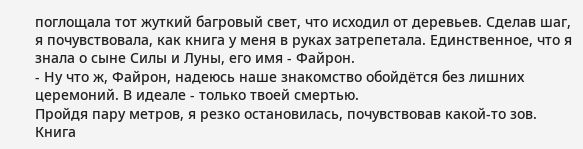поглощала тот жуткий багровый свет, что исходил от деревьев. Сделав шаг, я почувствовала, как книга у меня в руках затрепетала. Единственное, что я знала о сыне Силы и Луны, его имя - Файрон.
- Ну что ж, Файрон, надеюсь наше знакомство обойдётся без лишних церемоний. В идеале - только твоей смертью.
Пройдя пару метров, я резко остановилась, почувствовав какой-то зов. Книга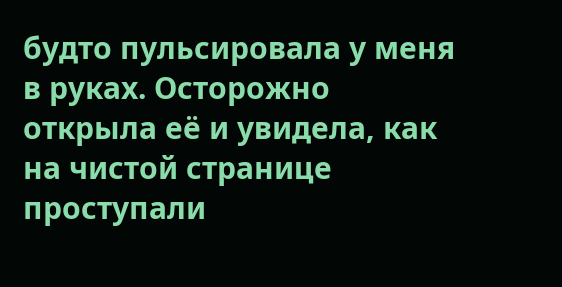будто пульсировала у меня в руках. Осторожно открыла её и увидела, как на чистой странице проступали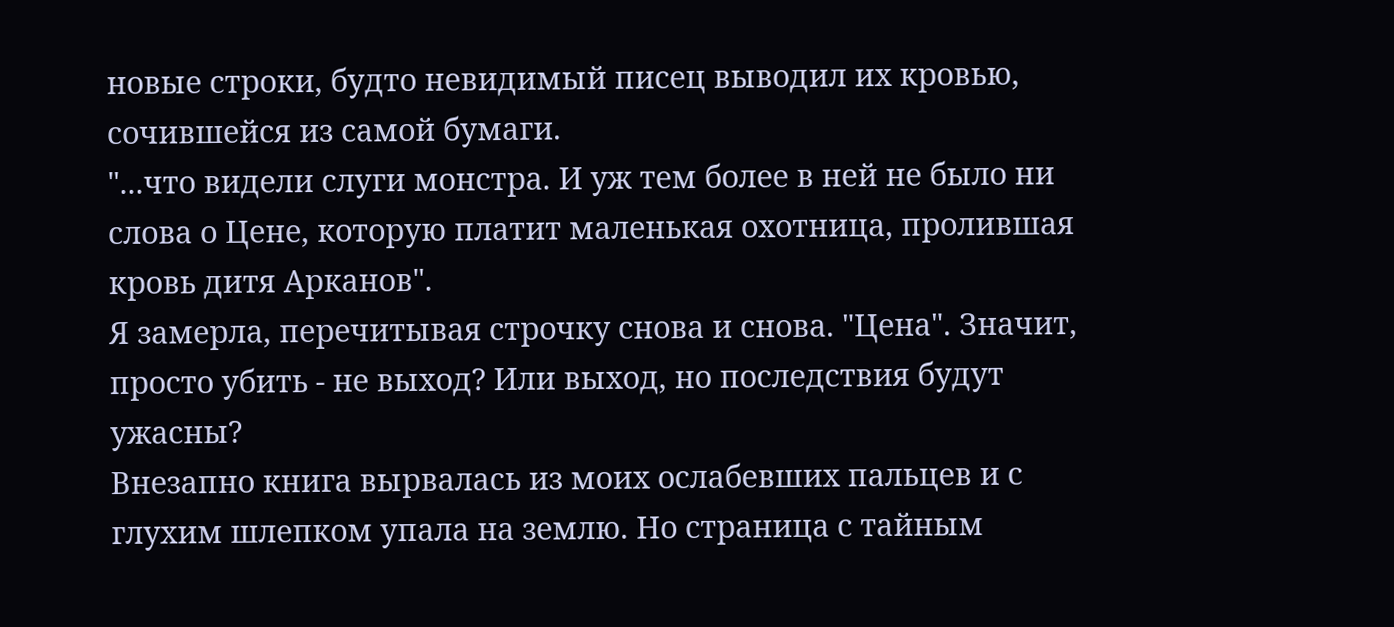новые строки, будто невидимый писец выводил их кровью, сочившейся из самой бумаги.
"...что видели слуги монстра. И уж тем более в ней не было ни слова о Цене, которую платит маленькая охотница, пролившая кровь дитя Арканов".
Я замерла, перечитывая строчку снова и снова. "Цена". Значит, просто убить - не выход? Или выход, но последствия будут ужасны?
Внезапно книга вырвалась из моих ослабевших пальцев и с глухим шлепком упала на землю. Но страница с тайным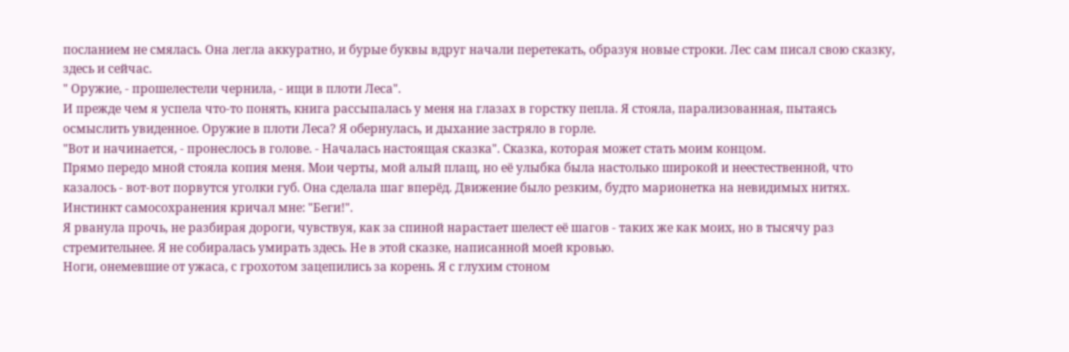посланием не смялась. Она легла аккуратно, и бурые буквы вдруг начали перетекать, образуя новые строки. Лес сам писал свою сказку, здесь и сейчас.
" Оружие, - прошелестели чернила, - ищи в плоти Леса".
И прежде чем я успела что-то понять, книга рассыпалась у меня на глазах в горстку пепла. Я стояла, парализованная, пытаясь осмыслить увиденное. Оружие в плоти Леса? Я обернулась, и дыхание застряло в горле.
"Вот и начинается, - пронеслось в голове. - Началась настоящая сказка". Сказка, которая может стать моим концом.
Прямо передо мной стояла копия меня. Мои черты, мой алый плащ, но её улыбка была настолько широкой и неестественной, что казалось - вот-вот порвутся уголки губ. Она сделала шаг вперёд. Движение было резким, будто марионетка на невидимых нитях. Инстинкт самосохранения кричал мне: "Беги!".
Я рванула прочь, не разбирая дороги, чувствуя, как за спиной нарастает шелест её шагов - таких же как моих, но в тысячу раз стремительнее. Я не собиралась умирать здесь. Не в этой сказке, написанной моей кровью.
Ноги, онемевшие от ужаса, с грохотом зацепились за корень. Я с глухим стоном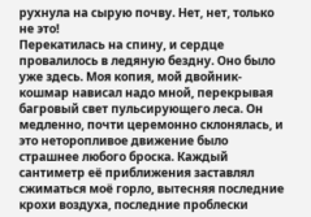рухнула на сырую почву. Нет, нет, только не это!
Перекатилась на спину, и сердце провалилось в ледяную бездну. Оно было уже здесь. Моя копия, мой двойник-кошмар нависал надо мной, перекрывая багровый свет пульсирующего леса. Он медленно, почти церемонно склонялась, и это неторопливое движение было страшнее любого броска. Каждый сантиметр её приближения заставлял сжиматься моё горло, вытесняя последние крохи воздуха, последние проблески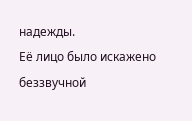надежды.
Её лицо было искажено беззвучной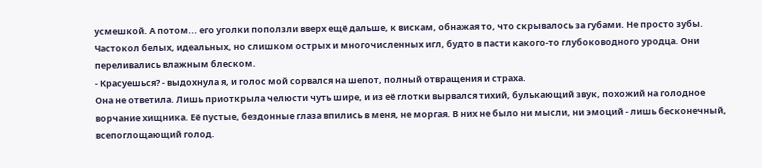усмешкой. А потом... его уголки поползли вверх ещё дальше, к вискам, обнажая то, что скрывалось за губами. Не просто зубы. Частокол белых, идеальных, но слишком острых и многочисленных игл, будто в пасти какого-то глубоководного уродца. Они переливались влажным блеском.
- Красуешься? - выдохнула я, и голос мой сорвался на шепот, полный отвращения и страха.
Она не ответила. Лишь приоткрыла челюсти чуть шире, и из её глотки вырвался тихий, булькающий звук, похожий на голодное ворчание хищника. Её пустые, бездонные глаза впились в меня, не моргая. В них не было ни мысли, ни эмоций - лишь бесконечный, всепоглощающий голод.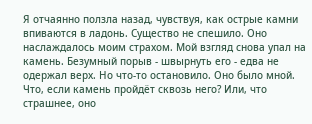Я отчаянно ползла назад, чувствуя, как острые камни впиваются в ладонь. Существо не спешило. Оно наслаждалось моим страхом. Мой взгляд снова упал на камень. Безумный порыв - швырнуть его - едва не одержал верх. Но что-то остановило. Оно было мной. Что, если камень пройдёт сквозь него? Или, что страшнее, оно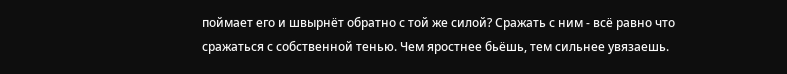поймает его и швырнёт обратно с той же силой? Сражать с ним - всё равно что сражаться с собственной тенью. Чем яростнее бьёшь, тем сильнее увязаешь.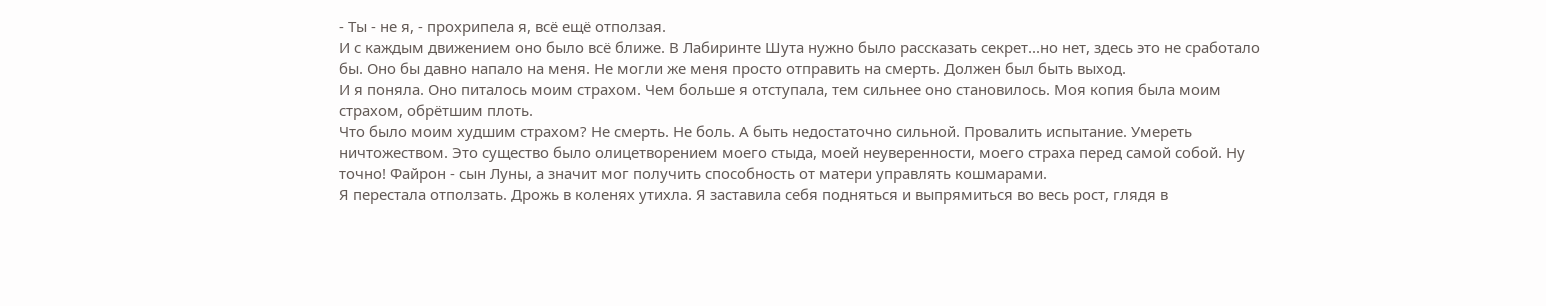- Ты - не я, - прохрипела я, всё ещё отползая.
И с каждым движением оно было всё ближе. В Лабиринте Шута нужно было рассказать секрет...но нет, здесь это не сработало бы. Оно бы давно напало на меня. Не могли же меня просто отправить на смерть. Должен был быть выход.
И я поняла. Оно питалось моим страхом. Чем больше я отступала, тем сильнее оно становилось. Моя копия была моим страхом, обрётшим плоть.
Что было моим худшим страхом? Не смерть. Не боль. А быть недостаточно сильной. Провалить испытание. Умереть ничтожеством. Это существо было олицетворением моего стыда, моей неуверенности, моего страха перед самой собой. Ну точно! Файрон - сын Луны, а значит мог получить способность от матери управлять кошмарами.
Я перестала отползать. Дрожь в коленях утихла. Я заставила себя подняться и выпрямиться во весь рост, глядя в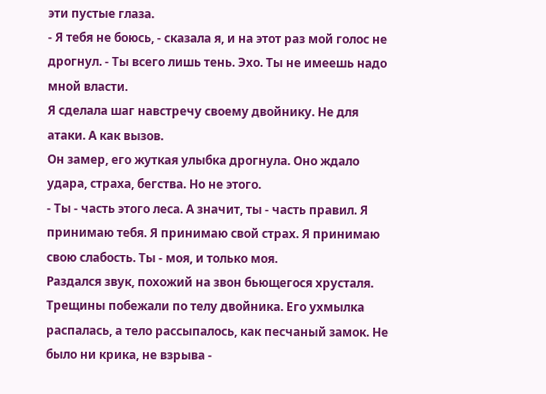эти пустые глаза.
- Я тебя не боюсь, - сказала я, и на этот раз мой голос не дрогнул. - Ты всего лишь тень. Эхо. Ты не имеешь надо мной власти.
Я сделала шаг навстречу своему двойнику. Не для атаки. А как вызов.
Он замер, его жуткая улыбка дрогнула. Оно ждало удара, страха, бегства. Но не этого.
- Ты - часть этого леса. А значит, ты - часть правил. Я принимаю тебя. Я принимаю свой страх. Я принимаю свою слабость. Ты - моя, и только моя.
Раздался звук, похожий на звон бьющегося хрусталя. Трещины побежали по телу двойника. Его ухмылка распалась, а тело рассыпалось, как песчаный замок. Не было ни крика, не взрыва -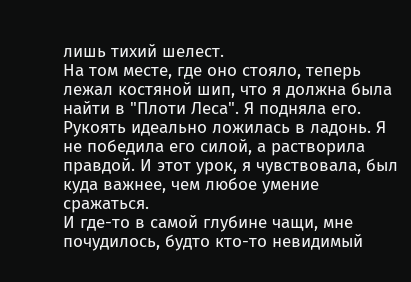лишь тихий шелест.
На том месте, где оно стояло, теперь лежал костяной шип, что я должна была найти в "Плоти Леса". Я подняла его. Рукоять идеально ложилась в ладонь. Я не победила его силой, а растворила правдой. И этот урок, я чувствовала, был куда важнее, чем любое умение сражаться.
И где-то в самой глубине чащи, мне почудилось, будто кто-то невидимый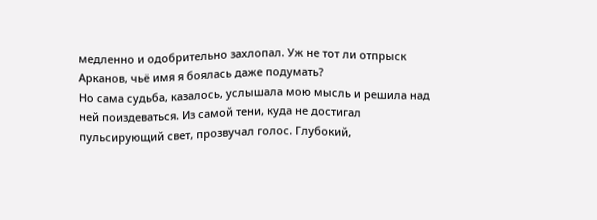медленно и одобрительно захлопал. Уж не тот ли отпрыск Арканов, чьё имя я боялась даже подумать?
Но сама судьба, казалось, услышала мою мысль и решила над ней поиздеваться. Из самой тени, куда не достигал пульсирующий свет, прозвучал голос. Глубокий,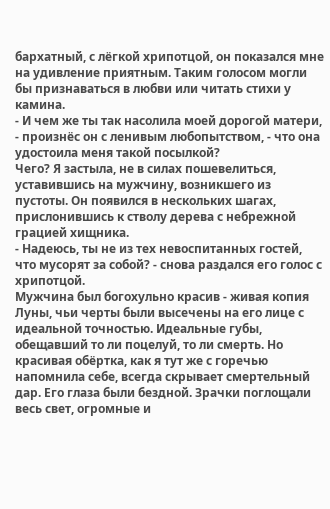бархатный, с лёгкой хрипотцой, он показался мне на удивление приятным. Таким голосом могли бы признаваться в любви или читать стихи у камина.
- И чем же ты так насолила моей дорогой матери, - произнёс он с ленивым любопытством, - что она удостоила меня такой посылкой?
Чего? Я застыла, не в силах пошевелиться, уставившись на мужчину, возникшего из пустоты. Он появился в нескольких шагах, прислонившись к стволу дерева с небрежной грацией хищника.
- Надеюсь, ты не из тех невоспитанных гостей, что мусорят за собой? - снова раздался его голос с хрипотцой.
Мужчина был богохульно красив - живая копия Луны, чьи черты были высечены на его лице с идеальной точностью. Идеальные губы, обещавший то ли поцелуй, то ли смерть. Но красивая обёртка, как я тут же с горечью напомнила себе, всегда скрывает смертельный дар. Его глаза были бездной. Зрачки поглощали весь свет, огромные и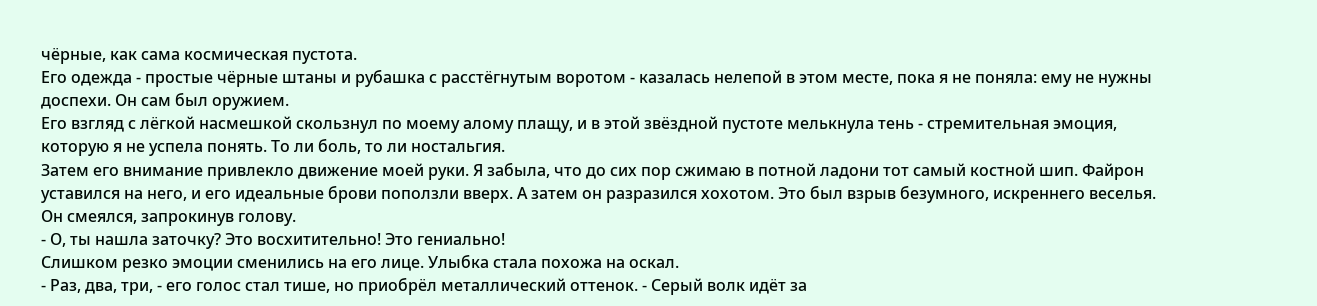чёрные, как сама космическая пустота.
Его одежда - простые чёрные штаны и рубашка с расстёгнутым воротом - казалась нелепой в этом месте, пока я не поняла: ему не нужны доспехи. Он сам был оружием.
Его взгляд с лёгкой насмешкой скользнул по моему алому плащу, и в этой звёздной пустоте мелькнула тень - стремительная эмоция, которую я не успела понять. То ли боль, то ли ностальгия.
Затем его внимание привлекло движение моей руки. Я забыла, что до сих пор сжимаю в потной ладони тот самый костной шип. Файрон уставился на него, и его идеальные брови поползли вверх. А затем он разразился хохотом. Это был взрыв безумного, искреннего веселья. Он смеялся, запрокинув голову.
- О, ты нашла заточку? Это восхитительно! Это гениально!
Слишком резко эмоции сменились на его лице. Улыбка стала похожа на оскал.
- Раз, два, три, - его голос стал тише, но приобрёл металлический оттенок. - Серый волк идёт за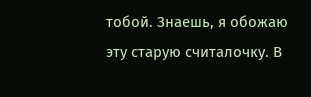тобой. Знаешь, я обожаю эту старую считалочку. В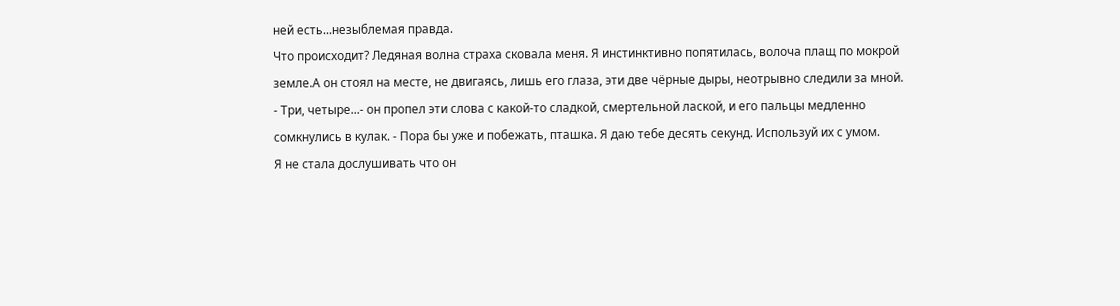ней есть...незыблемая правда.
Что происходит? Ледяная волна страха сковала меня. Я инстинктивно попятилась, волоча плащ по мокрой земле.А он стоял на месте, не двигаясь, лишь его глаза, эти две чёрные дыры, неотрывно следили за мной.
- Три, четыре...- он пропел эти слова с какой-то сладкой, смертельной лаской, и его пальцы медленно сомкнулись в кулак. - Пора бы уже и побежать, пташка. Я даю тебе десять секунд. Используй их с умом.
Я не стала дослушивать что он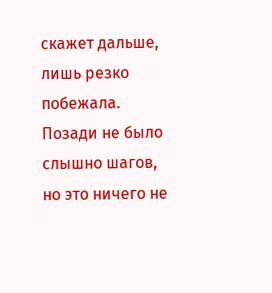скажет дальше, лишь резко побежала. Позади не было слышно шагов, но это ничего не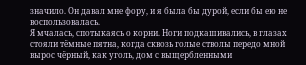значило. Он давал мне фору, и я была бы дурой, если бы ею не воспользовалась.
Я мчалась, спотыкаясь о корни. Ноги подкашивались, в глазах стояли тёмные пятна, когда сквозь голые стволы передо мной вырос чёрный, как уголь, дом с выщербленными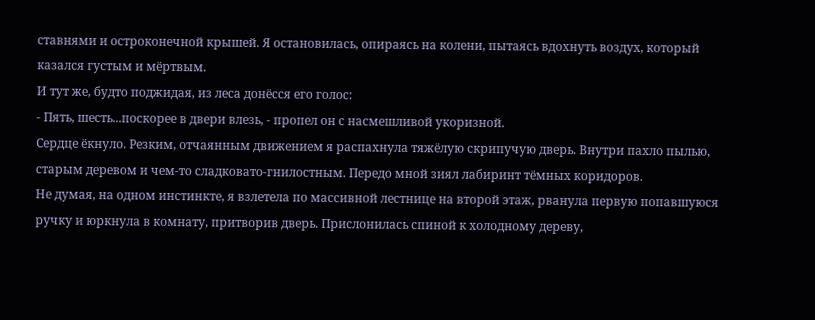ставнями и остроконечной крышей. Я остановилась, опираясь на колени, пытаясь вдохнуть воздух, который казался густым и мёртвым.
И тут же, будто поджидая, из леса донёсся его голос:
- Пять, шесть...поскорее в двери влезь, - пропел он с насмешливой укоризной.
Сердце ёкнуло. Резким, отчаянным движением я распахнула тяжёлую скрипучую дверь. Внутри пахло пылью, старым деревом и чем-то сладковато-гнилостным. Передо мной зиял лабиринт тёмных коридоров.
Не думая, на одном инстинкте, я взлетела по массивной лестнице на второй этаж, рванула первую попавшуюся ручку и юркнула в комнату, притворив дверь. Прислонилась спиной к холодному дереву,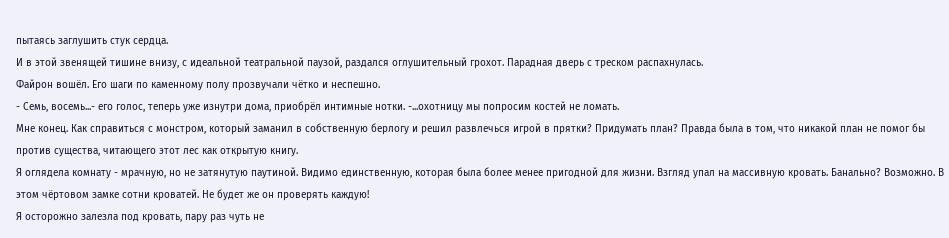пытаясь заглушить стук сердца.
И в этой звенящей тишине внизу, с идеальной театральной паузой, раздался оглушительный грохот. Парадная дверь с треском распахнулась.
Файрон вошёл. Его шаги по каменному полу прозвучали чётко и неспешно.
- Семь, восемь...- его голос, теперь уже изнутри дома, приобрёл интимные нотки. -...охотницу мы попросим костей не ломать.
Мне конец. Как справиться с монстром, который заманил в собственную берлогу и решил развлечься игрой в прятки? Придумать план? Правда была в том, что никакой план не помог бы против существа, читающего этот лес как открытую книгу.
Я оглядела комнату - мрачную, но не затянутую паутиной. Видимо единственную, которая была более менее пригодной для жизни. Взгляд упал на массивную кровать. Банально? Возможно. В этом чёртовом замке сотни кроватей. Не будет же он проверять каждую!
Я осторожно залезла под кровать, пару раз чуть не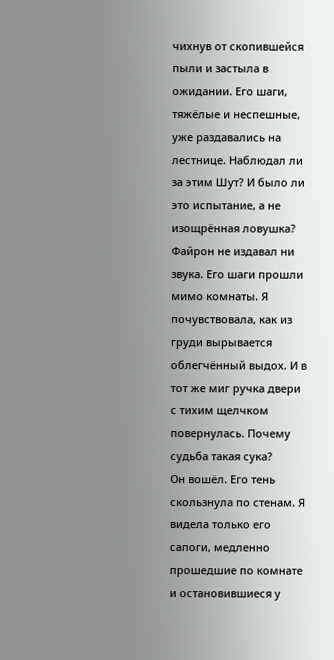чихнув от скопившейся пыли и застыла в ожидании. Его шаги, тяжёлые и неспешные, уже раздавались на лестнице. Наблюдал ли за этим Шут? И было ли это испытание, а не изощрённая ловушка?
Файрон не издавал ни звука. Его шаги прошли мимо комнаты. Я почувствовала, как из груди вырывается облегчённый выдох. И в тот же миг ручка двери с тихим щелчком повернулась. Почему судьба такая сука?
Он вошёл. Его тень скользнула по стенам. Я видела только его сапоги, медленно прошедшие по комнате и остановившиеся у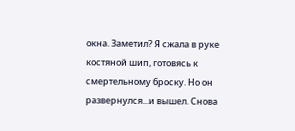окна. Заметил? Я сжала в руке костяной шип, готовясь к смертельному броску. Но он развернулся...и вышел. Снова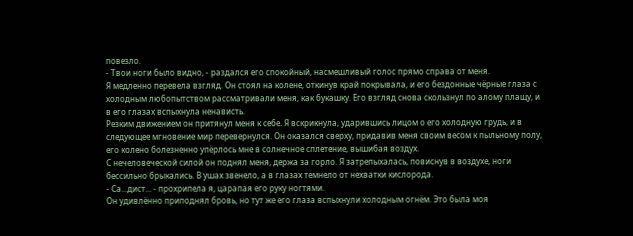повезло.
- Твои ноги было видно, - раздался его спокойный, насмешливый голос прямо справа от меня.
Я медленно перевела взгляд. Он стоял на колене, откинув край покрывала, и его бездонные чёрные глаза с холодным любопытством рассматривали меня, как букашку. Его взгляд снова скользнул по алому плащу, и в его глазах вспыхнула ненависть.
Резким движением он притянул меня к себе. Я вскрикнула, ударившись лицом о его холодную грудь, и в следующее мгновение мир перевернулся. Он оказался сверху, придавив меня своим весом к пыльному полу, его колено болезненно упёрлось мне в солнечное сплетение, вышибая воздух.
С нечеловеческой силой он поднял меня, держа за горло. Я затрепыхалась, повиснув в воздухе, ноги бессильно брыкались. В ушах звенело, а в глазах темнело от нехватки кислорода.
- Са...дист... - прохрипела я, царапая его руку ногтями.
Он удивлённо приподнял бровь, но тут же его глаза вспыхнули холодным огнём. Это была моя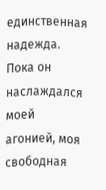единственная надежда. Пока он наслаждался моей агонией, моя свободная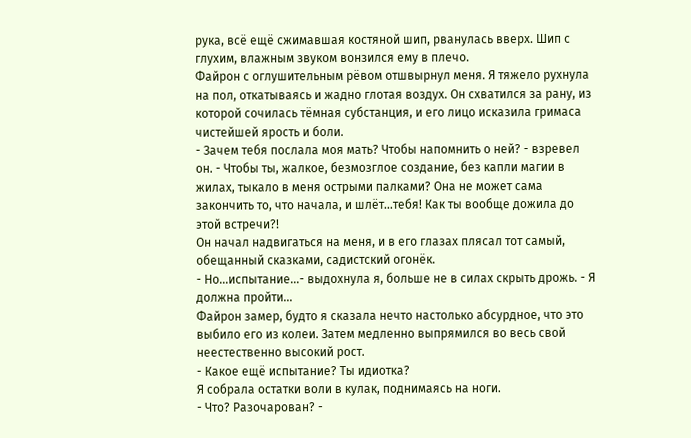рука, всё ещё сжимавшая костяной шип, рванулась вверх. Шип с глухим, влажным звуком вонзился ему в плечо.
Файрон с оглушительным рёвом отшвырнул меня. Я тяжело рухнула на пол, откатываясь и жадно глотая воздух. Он схватился за рану, из которой сочилась тёмная субстанция, и его лицо исказила гримаса чистейшей ярость и боли.
- Зачем тебя послала моя мать? Чтобы напомнить о ней? - взревел он. - Чтобы ты, жалкое, безмозглое создание, без капли магии в жилах, тыкало в меня острыми палками? Она не может сама закончить то, что начала, и шлёт...тебя! Как ты вообще дожила до этой встречи?!
Он начал надвигаться на меня, и в его глазах плясал тот самый, обещанный сказками, садистский огонёк.
- Но...испытание...- выдохнула я, больше не в силах скрыть дрожь. - Я должна пройти...
Файрон замер, будто я сказала нечто настолько абсурдное, что это выбило его из колеи. Затем медленно выпрямился во весь свой неестественно высокий рост.
- Какое ещё испытание? Ты идиотка?
Я собрала остатки воли в кулак, поднимаясь на ноги.
- Что? Разочарован? -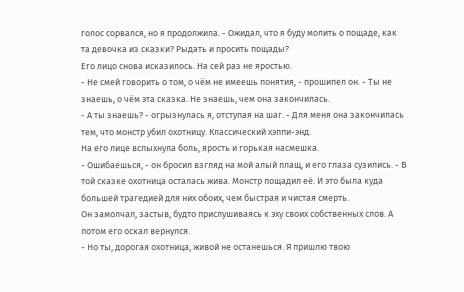голос сорвался, но я продолжила. - Ожидал, что я буду молить о пощаде, как та девочка из сказки? Рыдать и просить пощады?
Его лицо снова исказилось. На сей раз не яростью.
- Не смей говорить о том, о чём не имеешь понятия, - прошипел он. - Ты не знаешь, о чём эта сказка. Не знаешь, чем она закончилась.
- А ты знаешь? - огрызнулась я, отступая на шаг. - Для меня она закончилась тем, что монстр убил охотницу. Классический хэппи-энд.
На его лице вспыхнула боль, ярость и горькая насмешка.
- Ошибаешься, - он бросил взгляд на мой алый плащ, и его глаза сузились. - В той сказке охотница осталась жива. Монстр пощадил её. И это была куда большей трагедией для них обоих, чем быстрая и чистая смерть.
Он замолчал, застыв, будто прислушиваясь к эху своих собственных слов. А потом его оскал вернулся.
- Но ты, дорогая охотница, живой не останешься. Я пришлю твою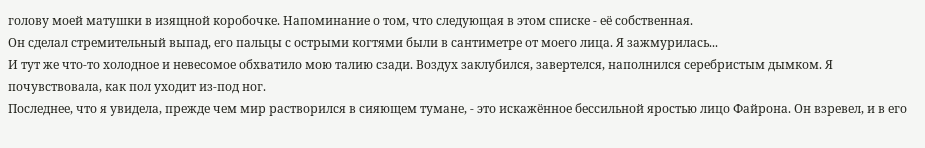голову моей матушки в изящной коробочке. Напоминание о том, что следующая в этом списке - её собственная.
Он сделал стремительный выпад, его пальцы с острыми когтями были в сантиметре от моего лица. Я зажмурилась...
И тут же что-то холодное и невесомое обхватило мою талию сзади. Воздух заклубился, завертелся, наполнился серебристым дымком. Я почувствовала, как пол уходит из-под ног.
Последнее, что я увидела, прежде чем мир растворился в сияющем тумане, - это искажённое бессильной яростью лицо Файрона. Он взревел, и в его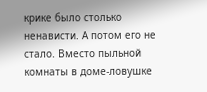крике было столько ненависти. А потом его не стало. Вместо пыльной комнаты в доме-ловушке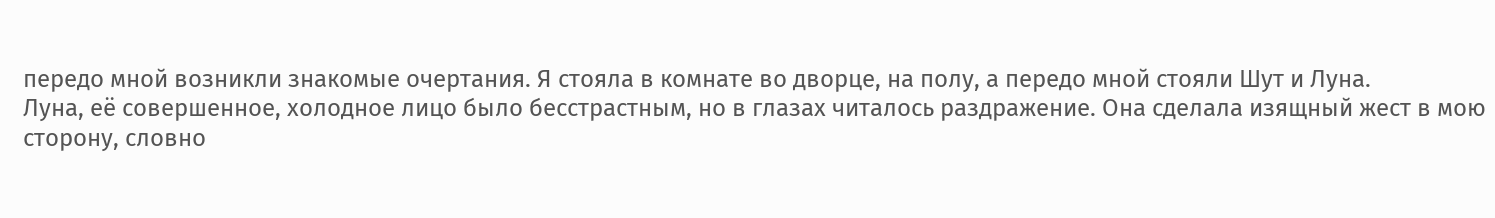передо мной возникли знакомые очертания. Я стояла в комнате во дворце, на полу, а передо мной стояли Шут и Луна.
Луна, её совершенное, холодное лицо было бесстрастным, но в глазах читалось раздражение. Она сделала изящный жест в мою сторону, словно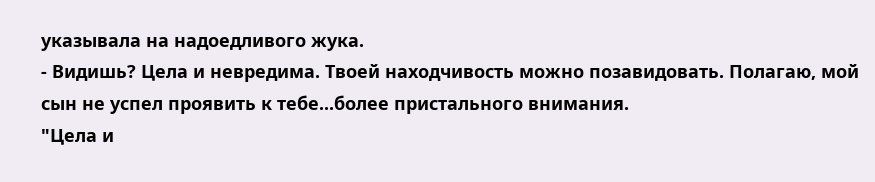указывала на надоедливого жука.
- Видишь? Цела и невредима. Твоей находчивость можно позавидовать. Полагаю, мой сын не успел проявить к тебе...более пристального внимания.
"Цела и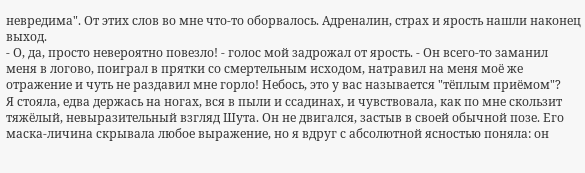невредима". От этих слов во мне что-то оборвалось. Адреналин, страх и ярость нашли наконец выход.
- О, да, просто невероятно повезло! - голос мой задрожал от ярость. - Он всего-то заманил меня в логово, поиграл в прятки со смертельным исходом, натравил на меня моё же отражение и чуть не раздавил мне горло! Небось, это у вас называется "тёплым приёмом"?
Я стояла, едва держась на ногах, вся в пыли и ссадинах, и чувствовала, как по мне скользит тяжёлый, невыразительный взгляд Шута. Он не двигался, застыв в своей обычной позе. Его маска-личина скрывала любое выражение, но я вдруг с абсолютной ясностью поняла: он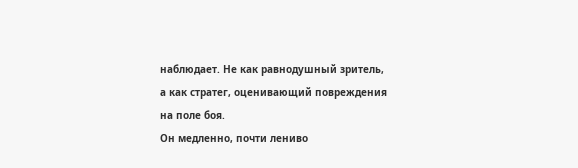наблюдает. Не как равнодушный зритель, а как стратег, оценивающий повреждения на поле боя.
Он медленно, почти лениво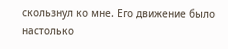скользнул ко мне. Его движение было настолько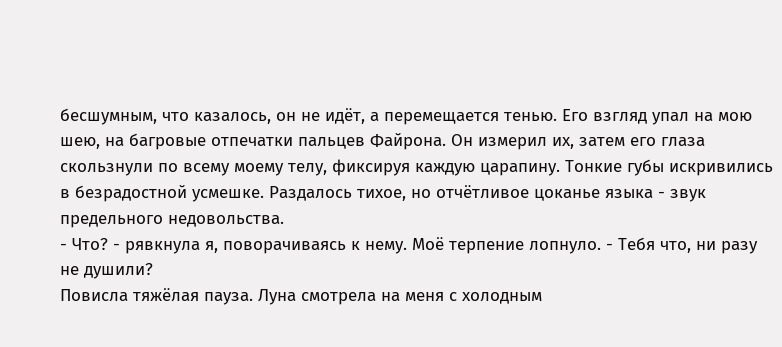бесшумным, что казалось, он не идёт, а перемещается тенью. Его взгляд упал на мою шею, на багровые отпечатки пальцев Файрона. Он измерил их, затем его глаза скользнули по всему моему телу, фиксируя каждую царапину. Тонкие губы искривились в безрадостной усмешке. Раздалось тихое, но отчётливое цоканье языка - звук предельного недовольства.
- Что? - рявкнула я, поворачиваясь к нему. Моё терпение лопнуло. - Тебя что, ни разу не душили?
Повисла тяжёлая пауза. Луна смотрела на меня с холодным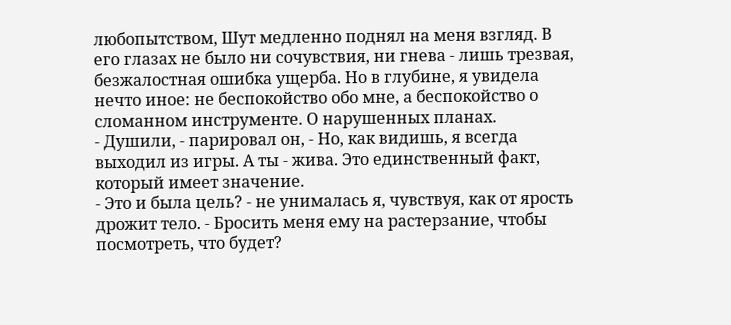любопытством, Шут медленно поднял на меня взгляд. В его глазах не было ни сочувствия, ни гнева - лишь трезвая, безжалостная ошибка ущерба. Но в глубине, я увидела нечто иное: не беспокойство обо мне, а беспокойство о сломанном инструменте. О нарушенных планах.
- Душили, - парировал он, - Но, как видишь, я всегда выходил из игры. А ты - жива. Это единственный факт, который имеет значение.
- Это и была цель? - не унималась я, чувствуя, как от ярость дрожит тело. - Бросить меня ему на растерзание, чтобы посмотреть, что будет?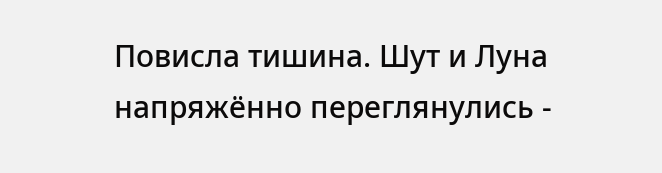Повисла тишина. Шут и Луна напряжённо переглянулись -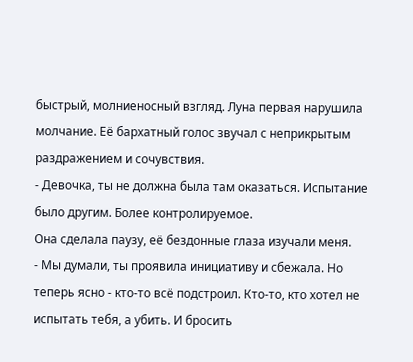быстрый, молниеносный взгляд. Луна первая нарушила молчание. Её бархатный голос звучал с неприкрытым раздражением и сочувствия.
- Девочка, ты не должна была там оказаться. Испытание было другим. Более контролируемое.
Она сделала паузу, её бездонные глаза изучали меня.
- Мы думали, ты проявила инициативу и сбежала. Но теперь ясно - кто-то всё подстроил. Кто-то, кто хотел не испытать тебя, а убить. И бросить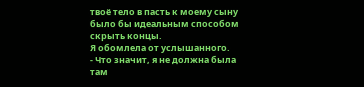твоё тело в пасть к моему сыну было бы идеальным способом скрыть концы.
Я обомлела от услышанного.
- Что значит, я не должна была там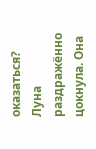оказаться?
Луна раздражённо цокнула. Она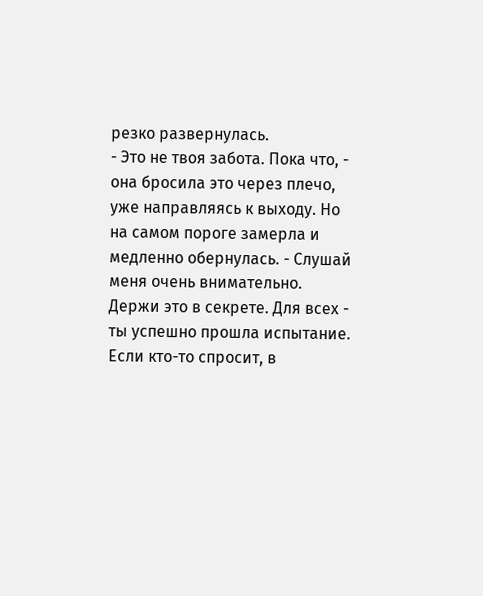резко развернулась.
- Это не твоя забота. Пока что, - она бросила это через плечо, уже направляясь к выходу. Но на самом пороге замерла и медленно обернулась. - Слушай меня очень внимательно. Держи это в секрете. Для всех - ты успешно прошла испытание. Если кто-то спросит, в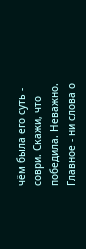чём была его суть - соври. Скажи, что победила. Неважно. Главное - ни слова о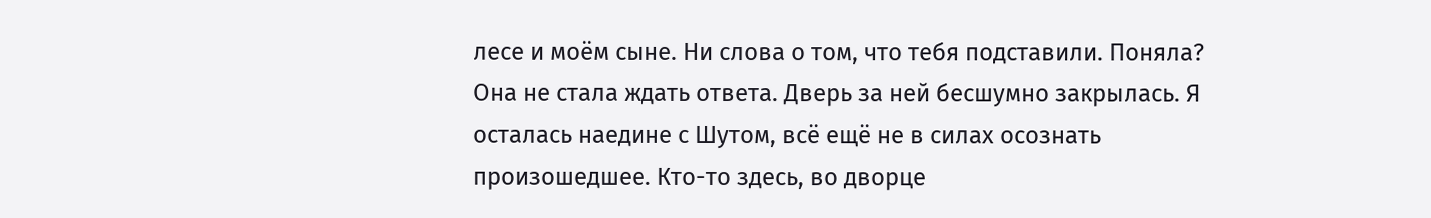лесе и моём сыне. Ни слова о том, что тебя подставили. Поняла?
Она не стала ждать ответа. Дверь за ней бесшумно закрылась. Я осталась наедине с Шутом, всё ещё не в силах осознать произошедшее. Кто-то здесь, во дворце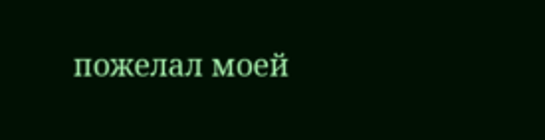пожелал моей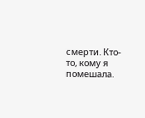смерти. Кто-то, кому я помешала.